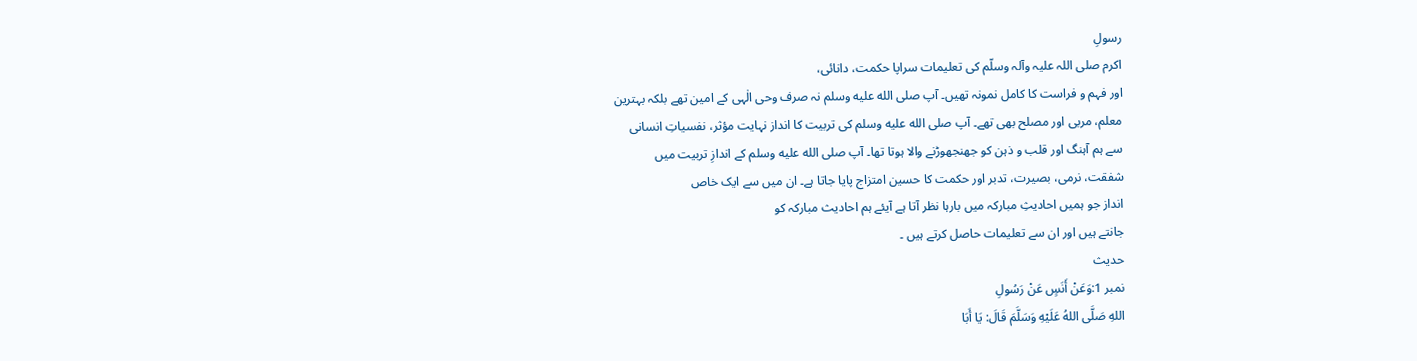رسولِ
اکرم صلی اللہ علیہ وآلہ وسلّم کی تعلیمات سراپا حکمت، دانائی،
اور فہم و فراست کا کامل نمونہ تھیں۔ آپ صلى الله عليه وسلم نہ صرف وحی الٰہی کے امین تھے بلکہ بہترین
معلم، مربی اور مصلح بھی تھے۔ آپ صلى الله عليه وسلم کی تربیت کا انداز نہایت مؤثر، نفسیاتِ انسانی
سے ہم آہنگ اور قلب و ذہن کو جھنجھوڑنے والا ہوتا تھا۔ آپ صلى الله عليه وسلم کے اندازِ تربیت میں
شفقت، نرمی، بصیرت، تدبر اور حکمت کا حسین امتزاج پایا جاتا ہے۔ ان میں سے ایک خاص
انداز جو ہمیں احادیثِ مبارکہ میں بارہا نظر آتا ہے آیئے ہم احادیث مبارکہ کو
جانتے ہیں اور ان سے تعلیمات حاصل کرتے ہیں ۔
حدیث
نمبر 1:وَعَنْ أَنَسٍ عَنْ رَسُولِ
اللهِ صَلَّى اللهُ عَلَيْهِ وَسَلَّمَ قَالَ: يَا أَبَا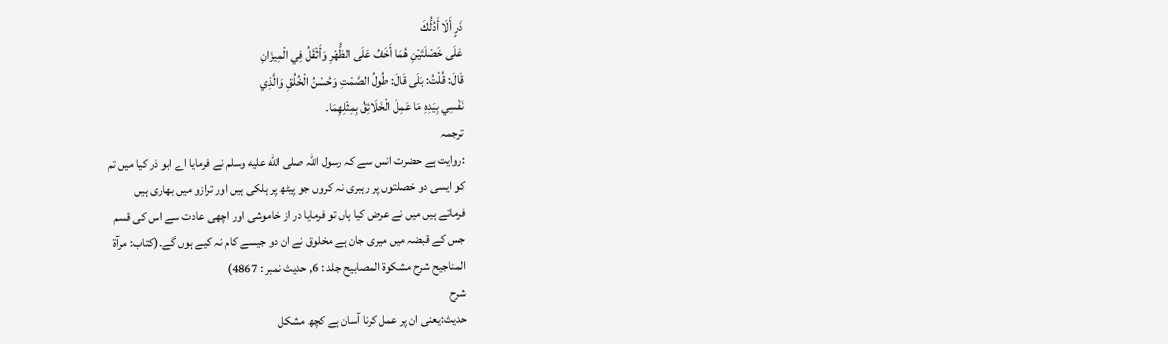ذَرٍ أَلَا أَدُلُّكَ
عَلَى خَصْلَتَيْنِ هُمَا أَخَفُ عَلَى الظُّهْرِ وَأَثْقَلُ فِي الْمِيزَانِ
قَالَ: قُلْتُ: بَلَى قَالَ: طُولُ الصَّمْتِ وَحُسْنُ الْخُلُقِ وَالَّذِي
نَفْسِي بِيَدِهِ مَا عَمِلَ الْخَلَائِقُ بِمِثْلِهِمَا۔
ترجمہ
:روایت ہے حضرت انس سے کہ رسول اللہ صلى الله عليه وسلم نے فرمایا اے ابو ذر کیا میں تم
کو ایسی دو خصلتوں پر رہبری نہ کروں جو پیٹھ پر ہلکی ہیں اور ترازو میں بھاری ہیں
فرماتے ہیں میں نے عرض کیا ہاں تو فرمایا در از خاموشی اور اچھی عادت سے اس کی قسم
جس کے قبضہ میں میری جان ہے مخلوق نے ان دو جیسے کام نہ کیے ہوں گے۔(كتاب: مرآۃ
المناجیح شرح مشکوۃ المصابیح جلد : 6, حدیث نمبر : 4867)
شرح
حدیث:یعنی ان پر عمل کرنا آسان ہے کچھ مشکل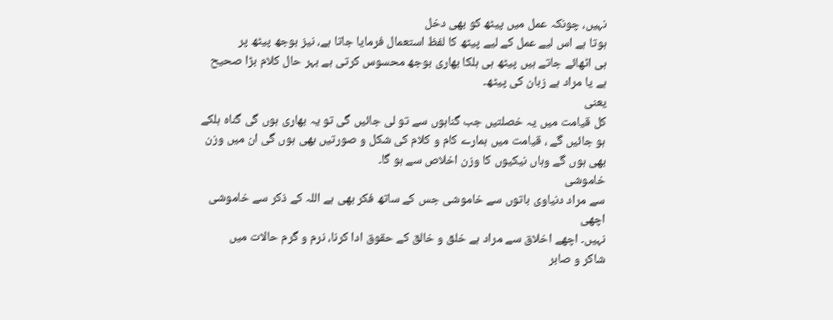نہیں، چونکہ عمل میں پیٹھ کو بھی دخل
ہوتا ہے اس لیے عمل کے لیے پیٹھ کا لفظ استعمال فرمایا جاتا ہے، نیز بوجھ پیٹھ پر
ہی اٹھائے جاتے ہیں پیٹھ ہی ہلکا بھاری بوجھ محسوس کرتی ہے بہر حال کلام بڑا صحیح
ہے یا مراد ہے زبان کی پیٹھ۔
یعنی
کل قیامت میں یہ خصلتیں جب گناہوں سے تو لی جائیں گی تو یہ بھاری ہوں گی گناہ ہلکے
ہو جائیں گے ، قیامت میں ہمارے کام و کلام کی شکل و صورتیں بھی ہوں گی ان میں وزن
بھی ہوں گے وہاں نیکیوں کا وزن اخلاص سے ہو گا۔
خاموشی
سے مراد دنیاوی باتوں سے خاموشی جس کے ساتھ فکر بھی ہے اللہ کے ذکر سے خاموشی اچھی
نہیں۔ اچھے اخلاق سے مراد ہے خلق و خالق کے حقوق ادا کرنا، نرم و گرم حالات میں
شاکر و صابر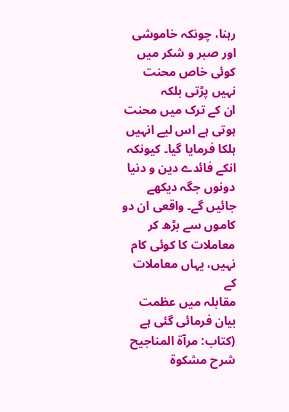رہنا، چونکہ خاموشی اور صبر و شکر میں کوئی خاص محنت نہیں پڑتی بلکہ
ان کے ترک میں محنت ہوتی ہے اس لیے انہیں ہلکا فرمایا گیا۔ کیونکہ انکے فائدے دین و دنیا دونوں جگہ دیکھے
جائیں گے۔ واقعی ان دو کاموں سے بڑھ کر معاملات کا کوئی کام نہیں، یہاں معاملات کے
مقابلہ میں عظمت بیان فرمائی گئی ہے (كتاب: مرآۃ المناجیح شرح مشکوۃ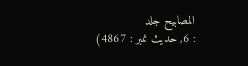المصابیح جلد
: 6, حدیث نمبر : 4867)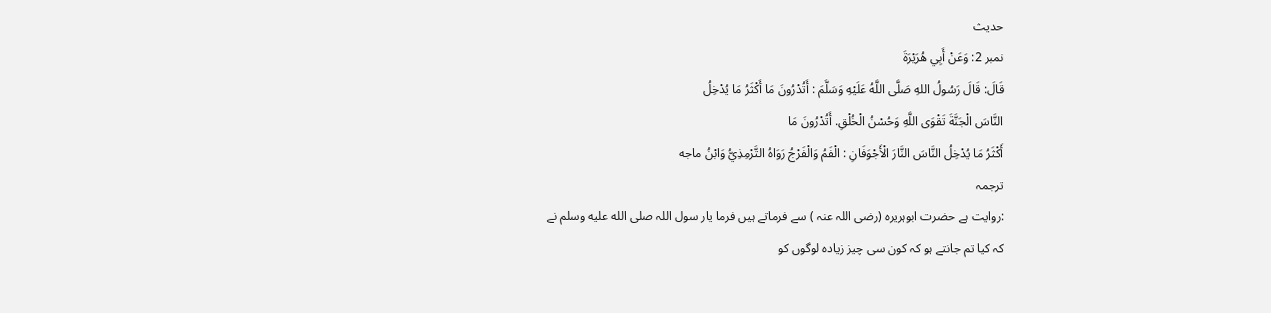حدیث
نمبر 2: وَعَنْ أَبِي هُرَيْرَةَ
قَالَ: قَالَ رَسُولُ اللهِ صَلَّى اللَّهُ عَلَيْهِ وَسَلَّمَ : أَتُدْرُونَ مَا أَكْثَرُ مَا يُدْخِلُ
النَّاسَ الْجَنَّةَ تَقْوَى اللَّهِ وَحُسْنُ الْخُلْقِ. أَتُدْرُونَ مَا
أَكْثَرُ مَا يُدْخِلُ النَّاسَ النَّارَ الْأَجْوَفَانِ : الْفَمُ وَالْفَرْجُ رَوَاهُ التَّرْمِذِيُّ وَابْنُ ماجه
ترجمہ
:روایت ہے حضرت ابوہریرہ (رضی اللہ عنہ ) سے فرماتے ہیں فرما یار سول اللہ صلى الله عليه وسلم نے
کہ کیا تم جانتے ہو کہ کون سی چیز زیادہ لوگوں کو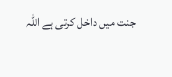جنت میں داخل کرتی ہے اللہ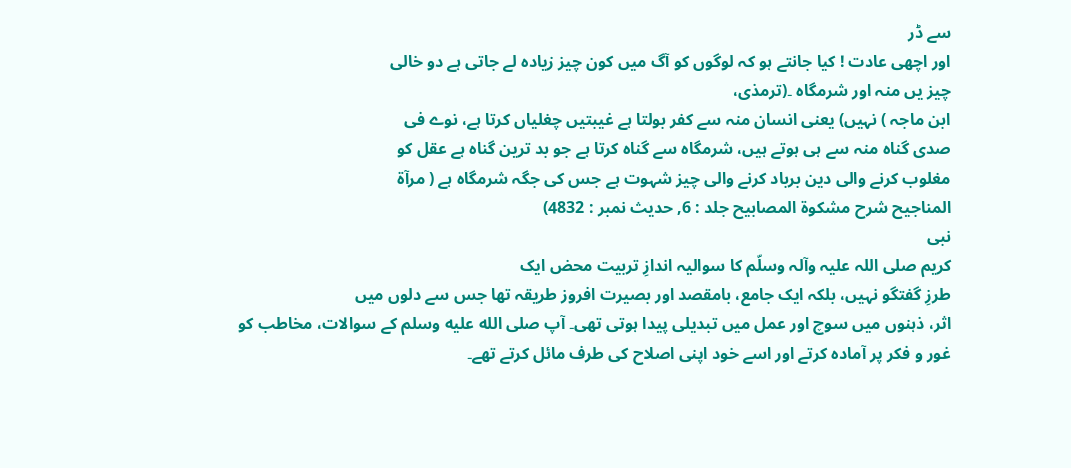سے ڈر
اور اچھی عادت ! کیا جانتے ہو کہ لوگوں کو آگ میں کون چیز زیادہ لے جاتی ہے دو خالی
چیز یں منہ اور شرمگاہ ۔(ترمذی،
ابن ماجہ ) نہیں) یعنی انسان منہ سے کفر بولتا ہے غیبتیں چغلیاں کرتا ہے، نوے فی
صدی گناہ منہ سے ہی ہوتے ہیں، شرمگاہ سے گناہ کرتا ہے جو بد ترین گناہ ہے عقل کو
مغلوب کرنے والی دین برباد کرنے والی چیز شہوت ہے جس کی جگہ شرمگاہ ہے ( مرآۃ
المناجیح شرح مشکوۃ المصابیح جلد : 6, حدیث نمبر : 4832)
نبی
کریم صلی اللہ علیہ وآلہ وسلّم کا سوالیہ اندازِ تربیت محض ایک
طرزِ گفتگو نہیں، بلکہ ایک جامع، بامقصد اور بصیرت افروز طریقہ تھا جس سے دلوں میں
اثر، ذہنوں میں سوچ اور عمل میں تبدیلی پیدا ہوتی تھی۔ آپ صلى الله عليه وسلم کے سوالات، مخاطب کو
غور و فکر پر آمادہ کرتے اور اسے خود اپنی اصلاح کی طرف مائل کرتے تھے۔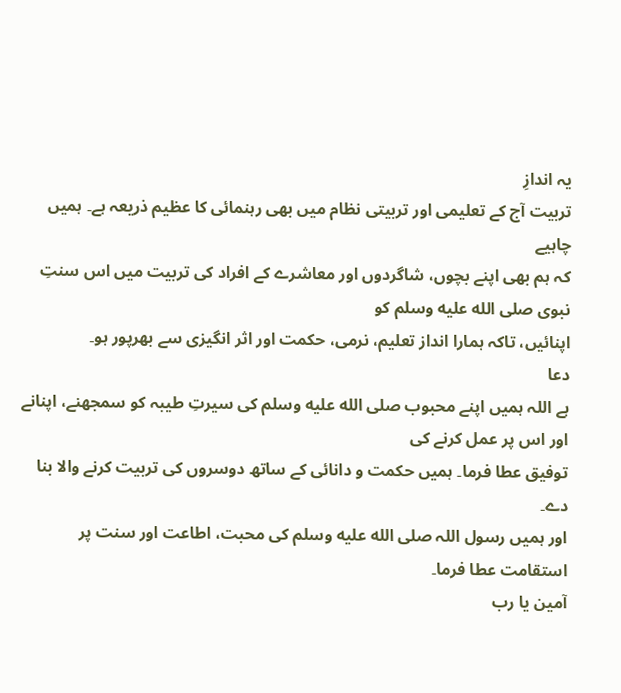یہ اندازِ
تربیت آج کے تعلیمی اور تربیتی نظام میں بھی رہنمائی کا عظیم ذریعہ ہے۔ ہمیں چاہیے
کہ ہم بھی اپنے بچوں، شاگردوں اور معاشرے کے افراد کی تربیت میں اس سنتِ نبوی صلى الله عليه وسلم کو
اپنائیں، تاکہ ہمارا انداز تعلیم، نرمی، حکمت اور اثر انگیزی سے بھرپور ہو۔
دعا
ہے اللہ ہمیں اپنے محبوب صلى الله عليه وسلم کی سیرتِ طیبہ کو سمجھنے، اپنانے اور اس پر عمل کرنے کی
توفیق عطا فرما۔ ہمیں حکمت و دانائی کے ساتھ دوسروں کی تربیت کرنے والا بنا دے۔
اور ہمیں رسول اللہ صلى الله عليه وسلم کی محبت، اطاعت اور سنت پر استقامت عطا فرما۔
آمین یا رب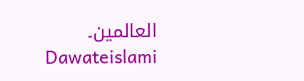العالمین۔
Dawateislami